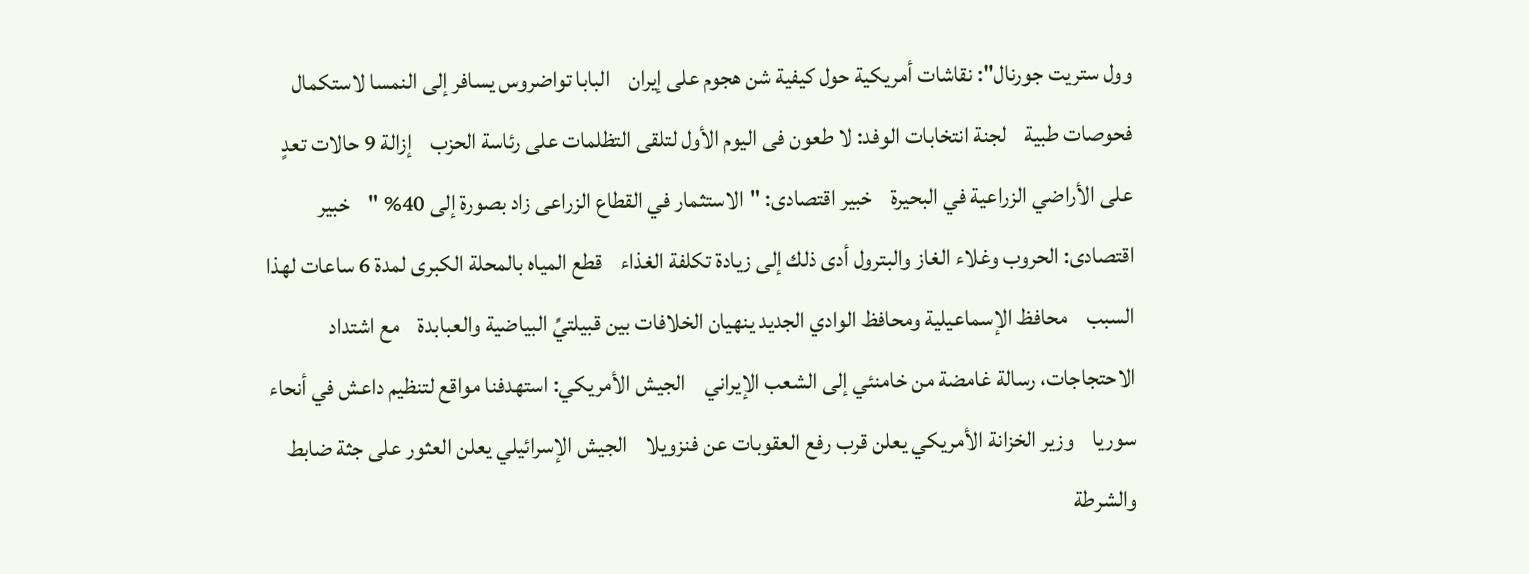وول ستريت جورنال": نقاشات أمريكية حول كيفية شن هجوم على إيران    البابا تواضروس يسافر إلى النمسا لاستكمال فحوصات طبية    لجنة انتخابات الوفد: لا طعون فى اليوم الأول لتلقى التظلمات على رئاسة الحزب    إزالة 9 حالات تعدٍ على الأراضي الزراعية في البحيرة    خبير اقتصادى: "الاستثمار في القطاع الزراعى زاد بصورة إلى 40% "    خبير اقتصادى: الحروب وغلاء الغاز والبترول أدى ذلك إلى زيادة تكلفة الغذاء    قطع المياه بالمحلة الكبرى لمدة 6 ساعات لهذا السبب    محافظ الإسماعيلية ومحافظ الوادي الجديد ينهيان الخلافات بين قبيلتيِّ البياضية والعبابدة    مع اشتداد الاحتجاجات، رسالة غامضة من خامنئي إلى الشعب الإيراني    الجيش الأمريكي: استهدفنا مواقع لتنظيم داعش في أنحاء سوريا    وزير الخزانة الأمريكي يعلن قرب رفع العقوبات عن فنزويلا    الجيش الإسرائيلي يعلن العثور على جثة ضابط والشرطة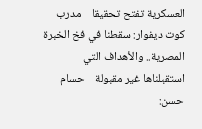العسكرية تفتح تحقيقا    مدرب كوت ديفوار: سقطنا في فخ الخبرة المصرية.. والأهداف التي استقبلناها غير مقبولة    حسام حسن: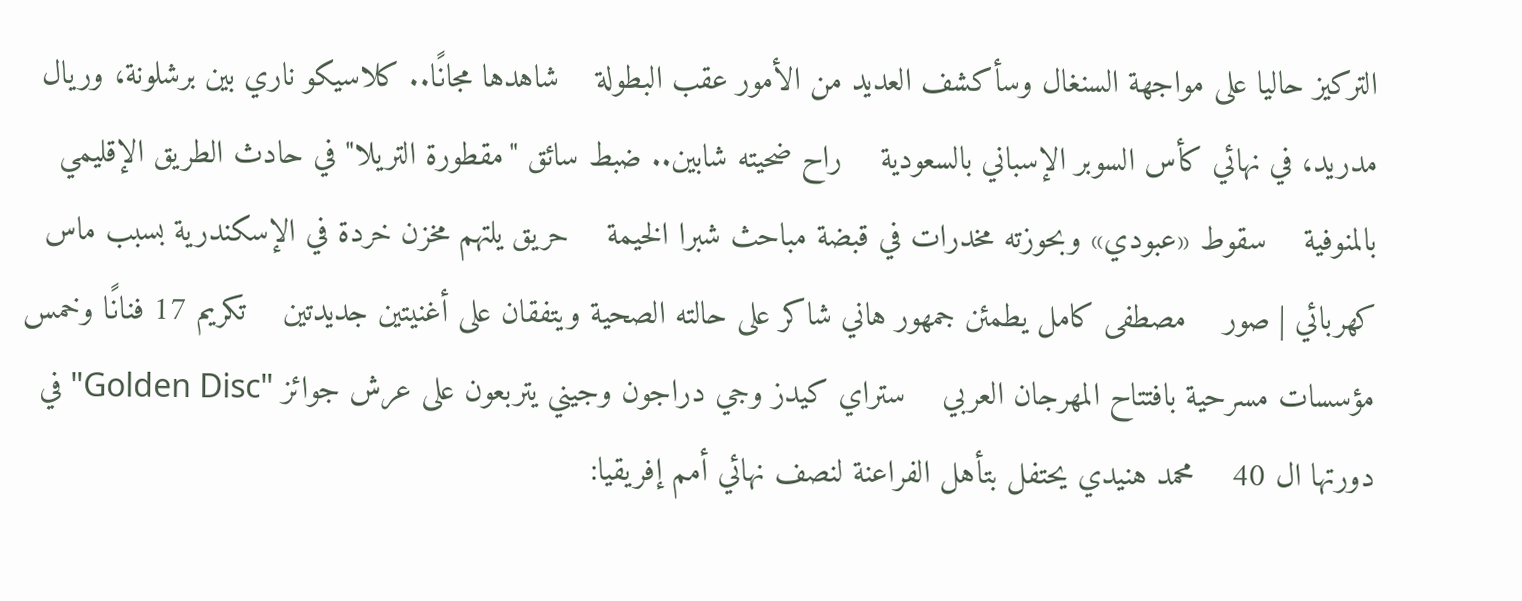التركيز حاليا على مواجهة السنغال وسأكشف العديد من الأمور عقب البطولة    شاهدها مجانًا.. كلاسيكو ناري بين برشلونة، وريال مدريد، في نهائي كأس السوبر الإسباني بالسعودية    راح ضحيته شابين.. ضبط سائق "مقطورة التريلا" في حادث الطريق الإقليمي بالمنوفية    سقوط «عبودي» وبحوزته مخدرات في قبضة مباحث شبرا الخيمة    حريق يلتهم مخزن خردة في الإسكندرية بسبب ماس كهربائي | صور    مصطفى كامل يطمئن جمهور هاني شاكر على حالته الصحية ويتفقان على أغنيتين جديدتين    تكريم 17 فنانًا وخمس مؤسسات مسرحية بافتتاح المهرجان العربي    ستراي كيدز وجي دراجون وجيني يتربعون على عرش جوائز "Golden Disc" في دورتها ال 40    محمد هنيدي يحتفل بتأهل الفراعنة لنصف نهائي أمم إفريقيا: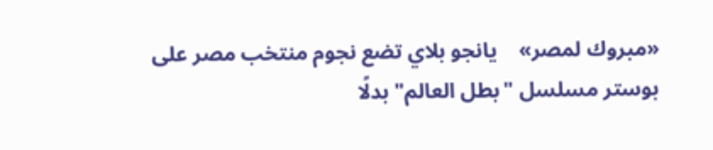«مبروك لمصر»    يانجو بلاي تضع نجوم منتخب مصر على بوستر مسلسل "بطل العالم" بدلًا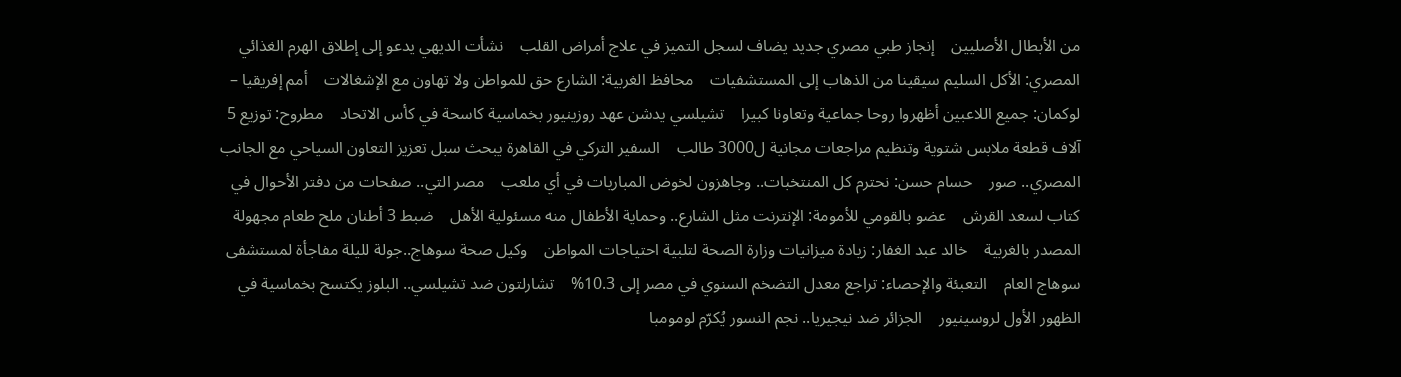من الأبطال الأصليين    إنجاز طبي مصري جديد يضاف لسجل التميز في علاج أمراض القلب    نشأت الديهي يدعو إلى إطلاق الهرم الغذائي المصري: الأكل السليم سيقينا من الذهاب إلى المستشفيات    محافظ الغربية: الشارع حق للمواطن ولا تهاون مع الإشغالات    أمم إفريقيا – لوكمان: جميع اللاعبين أظهروا روحا جماعية وتعاونا كبيرا    تشيلسي يدشن عهد روزينيور بخماسية كاسحة في كأس الاتحاد    مطروح: توزيع 5 آلاف قطعة ملابس شتوية وتنظيم مراجعات مجانية ل3000 طالب    السفير التركي في القاهرة يبحث سبل تعزيز التعاون السياحي مع الجانب المصري.. صور    حسام حسن: نحترم كل المنتخبات.. وجاهزون لخوض المباريات في أي ملعب    مصر التي.. صفحات من دفتر الأحوال في كتاب لسعد القرش    عضو بالقومي للأمومة: الإنترنت مثل الشارع.. وحماية الأطفال منه مسئولية الأهل    ضبط 3 أطنان ملح طعام مجهولة المصدر بالغربية    خالد عبد الغفار: زيادة ميزانيات وزارة الصحة لتلبية احتياجات المواطن    وكيل صحة سوهاج..جولة لليلة مفاجأة لمستشفى سوهاج العام    التعبئة والإحصاء: تراجع معدل التضخم السنوي في مصر إلى 10.3%    تشارلتون ضد تشيلسي.. البلوز يكتسح بخماسية في الظهور الأول لروسينيور    الجزائر ضد نيجيريا.. نجم النسور يُكرّم لومومبا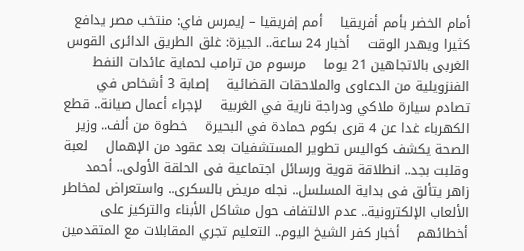أمام الخضر بأمم أفريقيا    أمم إفريقيا – إيمرس فاي: منتخب مصر يدافع كثيرا ويهدر الوقت    أخبار 24 ساعة.. الجيزة: غلق الطريق الدائرى القوس الغربى بالاتجاهين 21 يوما    مرسوم من ترامب لحماية عائدات النفط الفنزويلية من الدعاوى والملاحقات القضائية    إصابة 3 أشخاص في تصادم سيارة ملاكي ودراجة نارية في الغربية    لإجراء أعمال صيانة.. قطع الكهرباء غدا عن 4 قرى بكوم حمادة في البحيرة    خطوة من ألف.. وزير الصحة يكشف كواليس تطوير المستشفيات بعد عقود من الإهمال    لعبة وقلبت بجد.. انطلاقة قوية ورسائل اجتماعية فى الحلقة الأولى.. أحمد زاهر يتألق فى بداية المسلسل.. نجله مريض بالسكرى.. واستعراض لمخاطر الألعاب الإلكترونية.. عدم الالتفاف حول مشاكل الأبناء والتركيز على أخطائهم    أخبار كفر الشيخ اليوم.. التعليم تجري المقابلات مع المتقدمين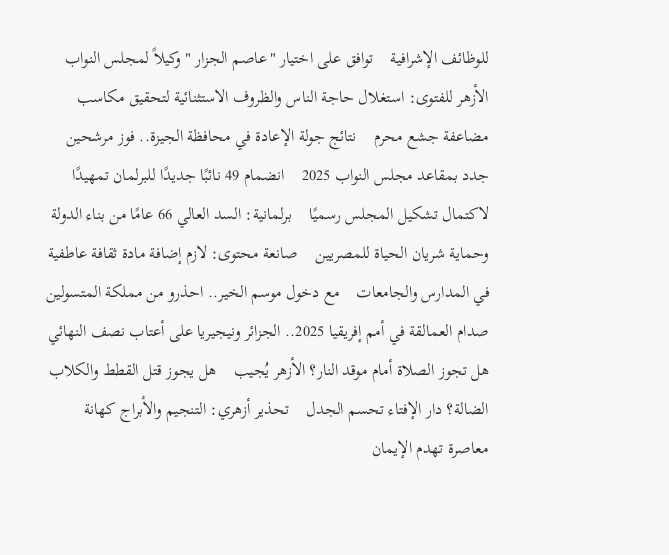للوظائف الإشرافية    توافق على اختيار "عاصم الجزار " وكيلاً لمجلس النواب    الأزهر للفتوى: استغلال حاجة الناس والظروف الاستثنائية لتحقيق مكاسب مضاعفة جشع محرم    نتائج جولة الإعادة في محافظة الجيزة.. فوز مرشحين جدد بمقاعد مجلس النواب 2025    انضمام 49 نائبًا جديدًا للبرلمان تمهيدًا لاكتمال تشكيل المجلس رسميًا    برلمانية: السد العالي 66 عامًا من بناء الدولة وحماية شريان الحياة للمصريين    صانعة محتوى: لازم إضافة مادة ثقافة عاطفية في المدارس والجامعات    مع دخول موسم الخير.. احذرو من مملكة المتسولين    صدام العمالقة في أمم إفريقيا 2025.. الجزائر ونيجيريا على أعتاب نصف النهائي    هل تجوز الصلاة أمام موقد النار؟ الأزهر يُجيب    هل يجوز قتل القطط والكلاب الضالة؟ دار الإفتاء تحسم الجدل    تحذير أزهري: التنجيم والأبراج كهانة معاصرة تهدم الإيمان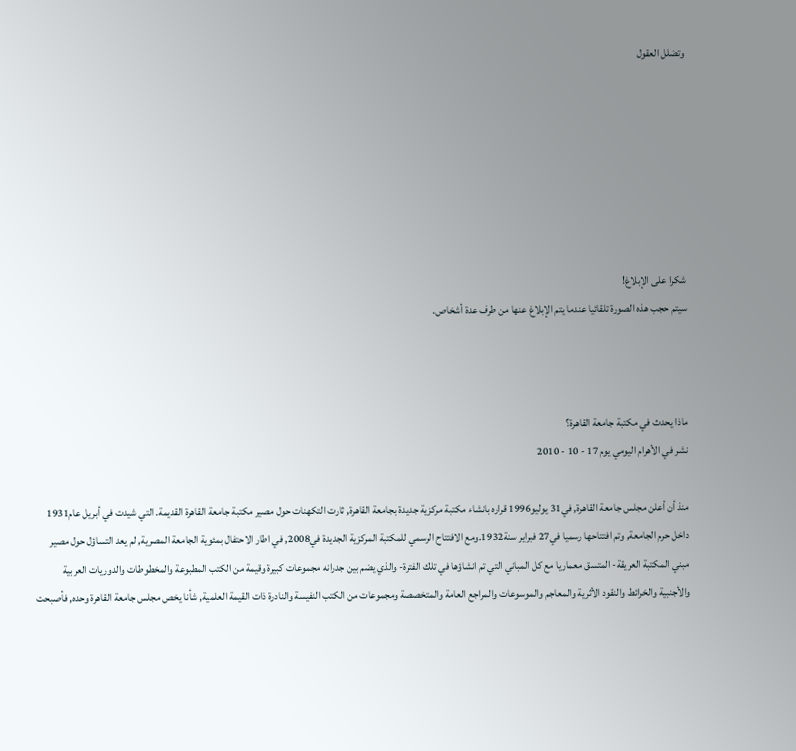وتضلل العقول







شكرا على الإبلاغ!
سيتم حجب هذه الصورة تلقائيا عندما يتم الإبلاغ عنها من طرف عدة أشخاص.



ماذا يحدث في مكتبة جامعة القاهرة؟
نشر في الأهرام اليومي يوم 17 - 10 - 2010

منذ أن أعلن مجلس جامعة القاهرة, في31 يوليو1996 قراره بانشاء مكتبة مركزية جديدة بجامعة القاهرة, ثارت التكهنات حول مصير مكتبة جامعة القاهرة القديمة. التي شيدت في أبريل عام1931 داخل حرم الجامعة, وتم افتتاحها رسميا في27 فبراير سنة1932.ومع الافتتاح الرسمي للمكتبة المركزية الجديدة في2008, في اطار الاحتفال بمئوية الجامعة المصرية, لم يعد التساؤل حول مصير مبني المكتبة العريقة- المتسق معماريا مع كل المباني التي تم انشاؤها في تلك الفترة- والذي يضم بين جدرانه مجموعات كبيرة وقيمة من الكتب المطبوعة والمخطوطات والدوريات العربية والأجنبية والخرائط والنقود الأثرية والمعاجم والموسوعات والمراجع العامة والمتخصصة ومجموعات من الكتب النفيسة والنادرة ذات القيمة العلمية, شأنا يخص مجلس جامعة القاهرة وحده, فأصبحت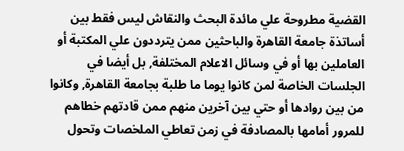القضية مطروحة علي مائدة البحث والنقاش ليس فقط بين أساتذة جامعة القاهرة والباحثين ممن يترددون علي المكتبة أو العاملين بها أو في وسائل الاعلام المختلفة, بل أيضا في الجلسات الخاصة لمن كانوا يوما ما طلبة بجامعة القاهرة, وكانوا من بين روادها أو حتي بين آخرين منهم ممن قادتهم خطاهم للمرور أمامها بالمصادفة في زمن تعاطي الملخصات وتحول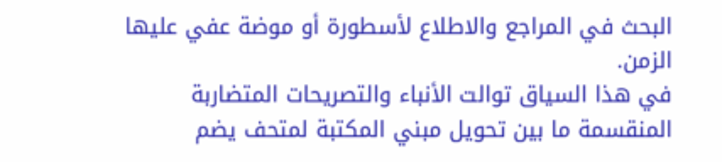البحث في المراجع والاطلاع لأسطورة أو موضة عفي عليها الزمن.
في هذا السياق توالت الأنباء والتصريحات المتضاربة المنقسمة ما بين تحويل مبني المكتبة لمتحف يضم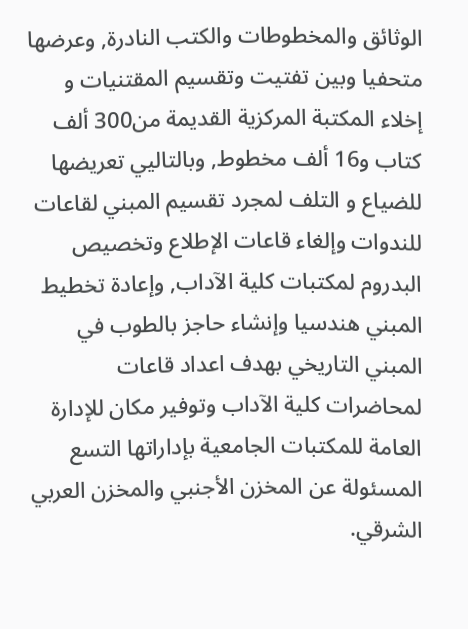الوثائق والمخطوطات والكتب النادرة, وعرضها متحفيا وبين تفتيت وتقسيم المقتنيات و إخلاء المكتبة المركزية القديمة من300 ألف كتاب و16 ألف مخطوط, وبالتاليي تعريضها للضياع و التلف لمجرد تقسيم المبني لقاعات للندوات وإلغاء قاعات الإطلاع وتخصيص البدروم لمكتبات كلية الآداب, وإعادة تخطيط المبني هندسيا وإنشاء حاجز بالطوب في المبني التاريخي بهدف اعداد قاعات لمحاضرات كلية الآداب وتوفير مكان للإدارة العامة للمكتبات الجامعية بإداراتها التسع المسئولة عن المخزن الأجنبي والمخزن العربي الشرقي.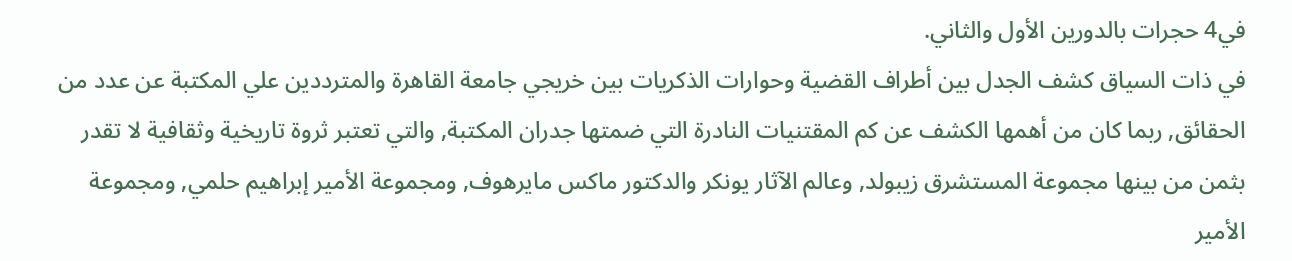في4 حجرات بالدورين الأول والثاني.
في ذات السياق كشف الجدل بين أطراف القضية وحوارات الذكريات بين خريجي جامعة القاهرة والمترددين علي المكتبة عن عدد من الحقائق, ربما كان من أهمها الكشف عن كم المقتنيات النادرة التي ضمتها جدران المكتبة, والتي تعتبر ثروة تاريخية وثقافية لا تقدر بثمن من بينها مجموعة المستشرق زيبولد, وعالم الآثار يونكر والدكتور ماكس مايرهوف, ومجموعة الأمير إبراهيم حلمي, ومجموعة الأمير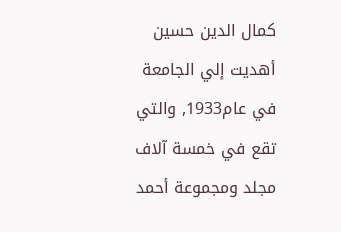كمال الدين حسين أهديت إلي الجامعة في عام1933, والتي تقع في خمسة آلاف مجلد ومجموعة أحمد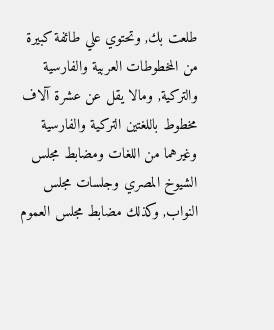طلعت بك, وتحتوي علي طائفة كبيرة من المخطوطات العربية والفارسية والتركية, ومالا يقل عن عشرة آلاف مخطوط باللغتين التركية والفارسية وغيرهما من اللغات ومضابط مجلس الشيوخ المصري وجلسات مجلس النواب, وكذلك مضابط مجلس العموم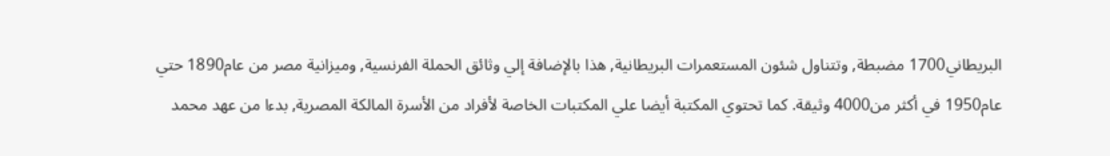البريطاني1700 مضبطة, وتتناول شئون المستعمرات البريطانية, هذا بالإضافة إلي وثائق الحملة الفرنسية, وميزانية مصر من عام1890 حتي عام1950 في أكثر من4000 وثيقة. كما تحتوي المكتبة أيضا علي المكتبات الخاصة لأفراد من الأسرة المالكة المصرية, بدءا من عهد محمد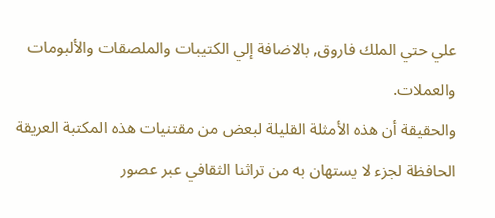علي حتي الملك فاروق, بالاضافة إلي الكتيبات والملصقات والألبومات والعملات.
والحقيقة أن هذه الأمثلة القليلة لبعض من مقتنيات هذه المكتبة العريقة الحافظة لجزء لا يستهان به من تراثنا الثقافي عبر عصور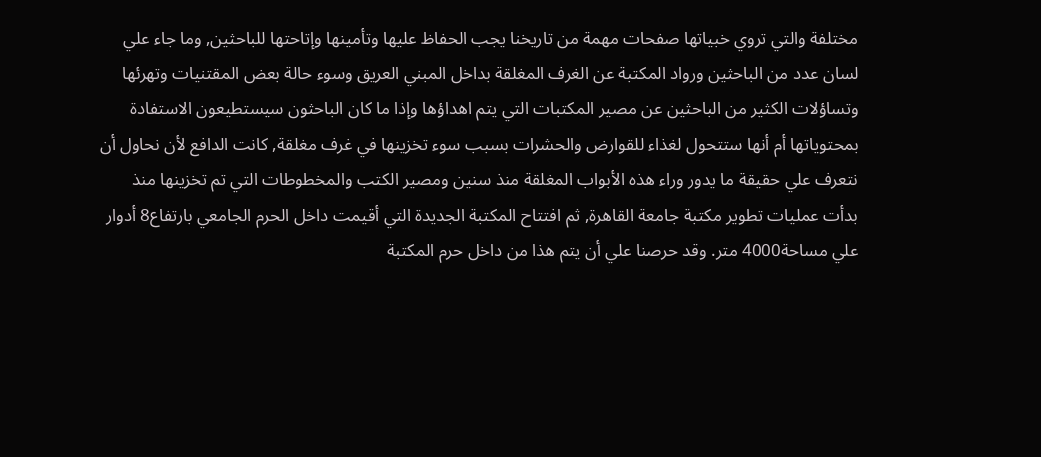مختلفة والتي تروي خبياتها صفحات مهمة من تاريخنا يجب الحفاظ عليها وتأمينها وإتاحتها للباحثين, وما جاء علي لسان عدد من الباحثين ورواد المكتبة عن الغرف المغلقة بداخل المبني العريق وسوء حالة بعض المقتنيات وتهرئها وتساؤلات الكثير من الباحثين عن مصير المكتبات التي يتم اهداؤها وإذا ما كان الباحثون سيستطيعون الاستفادة بمحتوياتها أم أنها ستتحول لغذاء للقوارض والحشرات بسبب سوء تخزينها في غرف مغلقة, كانت الدافع لأن نحاول أن نتعرف علي حقيقة ما يدور وراء هذه الأبواب المغلقة منذ سنين ومصير الكتب والمخطوطات التي تم تخزينها منذ بدأت عمليات تطوير مكتبة جامعة القاهرة, ثم افتتاح المكتبة الجديدة التي أقيمت داخل الحرم الجامعي بارتفاع8 أدوار علي مساحة4000 متر. وقد حرصنا علي أن يتم هذا من داخل حرم المكتبة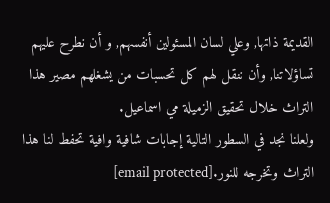القديمة ذاتها, وعلي لسان المسئولين أنفسهم, و أن نطرح عليهم تساؤلاتنا, وأن ننقل لهم كل تحسبات من يشغلهم مصير هذا التراث خلال تحقيق الزميلة مي اسماعيل.
ولعلنا نجد في السطور التالية إجابات شافية وافية تحفط لنا هذا التراث وتخرجه للنور.[email protected]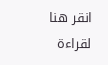انقر هنا لقراءة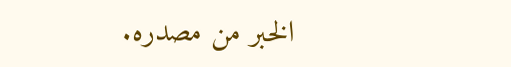الخبر من مصدره.